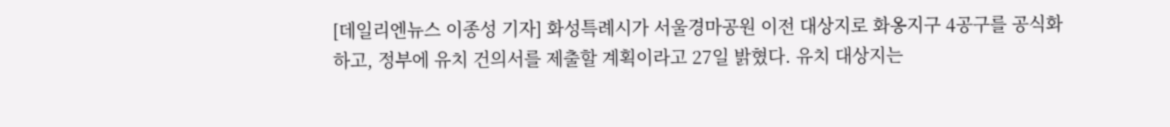[데일리엔뉴스 이종성 기자] 화성특례시가 서울경마공원 이전 대상지로 화옹지구 4공구를 공식화하고, 정부에 유치 건의서를 제출할 계획이라고 27일 밝혔다. 유치 대상지는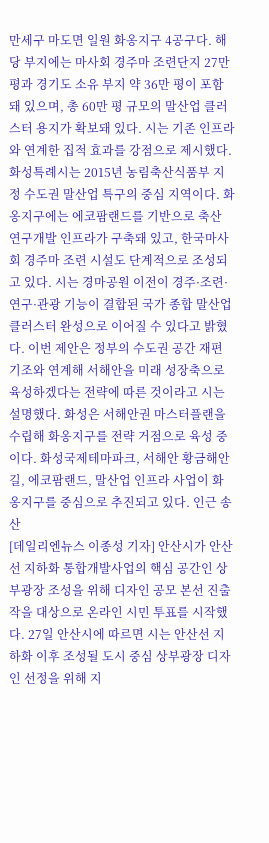만세구 마도면 일원 화옹지구 4공구다. 해당 부지에는 마사회 경주마 조련단지 27만 평과 경기도 소유 부지 약 36만 평이 포함돼 있으며, 총 60만 평 규모의 말산업 클러스터 용지가 확보돼 있다. 시는 기존 인프라와 연계한 집적 효과를 강점으로 제시했다. 화성특례시는 2015년 농림축산식품부 지정 수도권 말산업 특구의 중심 지역이다. 화옹지구에는 에코팜랜드를 기반으로 축산 연구개발 인프라가 구축돼 있고, 한국마사회 경주마 조련 시설도 단계적으로 조성되고 있다. 시는 경마공원 이전이 경주·조련·연구·관광 기능이 결합된 국가 종합 말산업 클러스터 완성으로 이어질 수 있다고 밝혔다. 이번 제안은 정부의 수도권 공간 재편 기조와 연계해 서해안을 미래 성장축으로 육성하겠다는 전략에 따른 것이라고 시는 설명했다. 화성은 서해안권 마스터플랜을 수립해 화옹지구를 전략 거점으로 육성 중이다. 화성국제테마파크, 서해안 황금해안길, 에코팜랜드, 말산업 인프라 사업이 화옹지구를 중심으로 추진되고 있다. 인근 송산
[데일리엔뉴스 이종성 기자] 안산시가 안산선 지하화 통합개발사업의 핵심 공간인 상부광장 조성을 위해 디자인 공모 본선 진출작을 대상으로 온라인 시민 투표를 시작했다. 27일 안산시에 따르면 시는 안산선 지하화 이후 조성될 도시 중심 상부광장 디자인 선정을 위해 지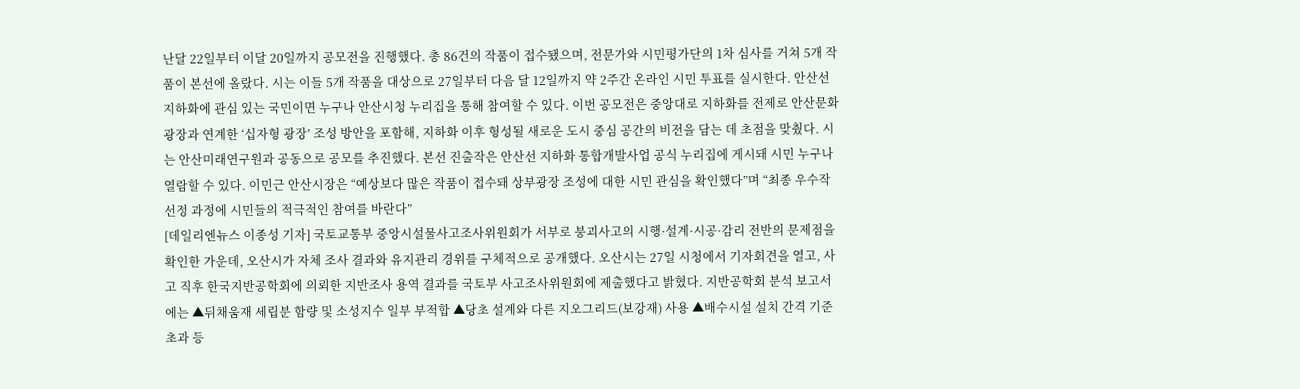난달 22일부터 이달 20일까지 공모전을 진행했다. 총 86건의 작품이 접수됐으며, 전문가와 시민평가단의 1차 심사를 거쳐 5개 작품이 본선에 올랐다. 시는 이들 5개 작품을 대상으로 27일부터 다음 달 12일까지 약 2주간 온라인 시민 투표를 실시한다. 안산선 지하화에 관심 있는 국민이면 누구나 안산시청 누리집을 통해 참여할 수 있다. 이번 공모전은 중앙대로 지하화를 전제로 안산문화광장과 연계한 ‘십자형 광장’ 조성 방안을 포함해, 지하화 이후 형성될 새로운 도시 중심 공간의 비전을 담는 데 초점을 맞췄다. 시는 안산미래연구원과 공동으로 공모를 추진했다. 본선 진출작은 안산선 지하화 통합개발사업 공식 누리집에 게시돼 시민 누구나 열람할 수 있다. 이민근 안산시장은 “예상보다 많은 작품이 접수돼 상부광장 조성에 대한 시민 관심을 확인했다”며 “최종 우수작 선정 과정에 시민들의 적극적인 참여를 바란다”
[데일리엔뉴스 이종성 기자] 국토교통부 중앙시설물사고조사위원회가 서부로 붕괴사고의 시행·설계·시공·감리 전반의 문제점을 확인한 가운데, 오산시가 자체 조사 결과와 유지관리 경위를 구체적으로 공개했다. 오산시는 27일 시청에서 기자회견을 열고, 사고 직후 한국지반공학회에 의뢰한 지반조사 용역 결과를 국토부 사고조사위원회에 제출했다고 밝혔다. 지반공학회 분석 보고서에는 ▲뒤채움재 세립분 함량 및 소성지수 일부 부적합 ▲당초 설계와 다른 지오그리드(보강재) 사용 ▲배수시설 설치 간격 기준 초과 등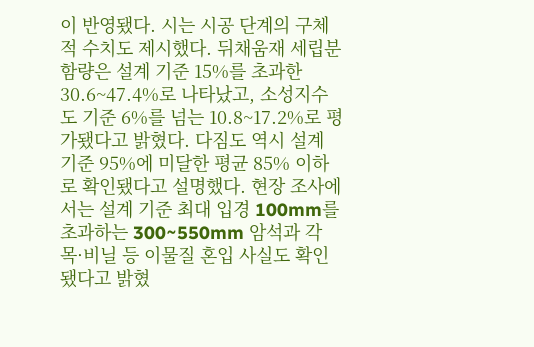이 반영됐다. 시는 시공 단계의 구체적 수치도 제시했다. 뒤채움재 세립분 함량은 설계 기준 15%를 초과한 30.6~47.4%로 나타났고, 소성지수도 기준 6%를 넘는 10.8~17.2%로 평가됐다고 밝혔다. 다짐도 역시 설계 기준 95%에 미달한 평균 85% 이하로 확인됐다고 설명했다. 현장 조사에서는 설계 기준 최대 입경 100mm를 초과하는 300~550mm 암석과 각목·비닐 등 이물질 혼입 사실도 확인됐다고 밝혔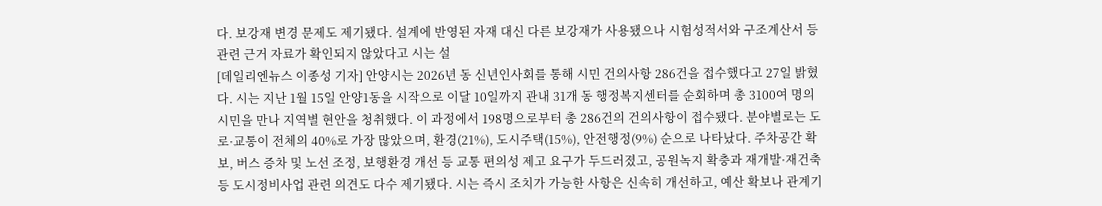다. 보강재 변경 문제도 제기됐다. 설계에 반영된 자재 대신 다른 보강재가 사용됐으나 시험성적서와 구조계산서 등 관련 근거 자료가 확인되지 않았다고 시는 설
[데일리엔뉴스 이종성 기자] 안양시는 2026년 동 신년인사회를 통해 시민 건의사항 286건을 접수했다고 27일 밝혔다. 시는 지난 1월 15일 안양1동을 시작으로 이달 10일까지 관내 31개 동 행정복지센터를 순회하며 총 3100여 명의 시민을 만나 지역별 현안을 청취했다. 이 과정에서 198명으로부터 총 286건의 건의사항이 접수됐다. 분야별로는 도로·교통이 전체의 40%로 가장 많았으며, 환경(21%), 도시주택(15%), 안전행정(9%) 순으로 나타났다. 주차공간 확보, 버스 증차 및 노선 조정, 보행환경 개선 등 교통 편의성 제고 요구가 두드러졌고, 공원녹지 확충과 재개발·재건축 등 도시정비사업 관련 의견도 다수 제기됐다. 시는 즉시 조치가 가능한 사항은 신속히 개선하고, 예산 확보나 관계기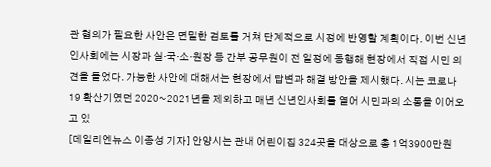관 협의가 필요한 사안은 면밀한 검토를 거쳐 단계적으로 시정에 반영할 계획이다. 이번 신년인사회에는 시장과 실·국·소·원장 등 간부 공무원이 전 일정에 동행해 현장에서 직접 시민 의견을 들었다. 가능한 사안에 대해서는 현장에서 답변과 해결 방안을 제시했다. 시는 코로나19 확산기였던 2020~2021년을 제외하고 매년 신년인사회를 열어 시민과의 소통을 이어오고 있
[데일리엔뉴스 이종성 기자] 안양시는 관내 어린이집 324곳을 대상으로 총 1억3900만원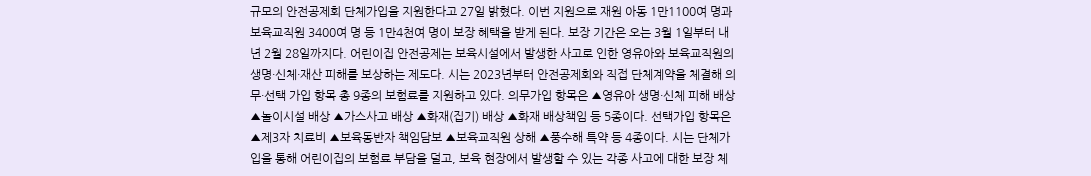규모의 안전공제회 단체가입을 지원한다고 27일 밝혔다. 이번 지원으로 재원 아동 1만1100여 명과 보육교직원 3400여 명 등 1만4천여 명이 보장 혜택을 받게 된다. 보장 기간은 오는 3월 1일부터 내년 2월 28일까지다. 어린이집 안전공제는 보육시설에서 발생한 사고로 인한 영유아와 보육교직원의 생명·신체·재산 피해를 보상하는 제도다. 시는 2023년부터 안전공제회와 직접 단체계약을 체결해 의무·선택 가입 항목 총 9종의 보험료를 지원하고 있다. 의무가입 항목은 ▲영유아 생명·신체 피해 배상 ▲놀이시설 배상 ▲가스사고 배상 ▲화재(집기) 배상 ▲화재 배상책임 등 5종이다. 선택가입 항목은 ▲제3자 치료비 ▲보육동반자 책임담보 ▲보육교직원 상해 ▲풍수해 특약 등 4종이다. 시는 단체가입을 통해 어린이집의 보험료 부담을 덜고, 보육 현장에서 발생할 수 있는 각종 사고에 대한 보장 체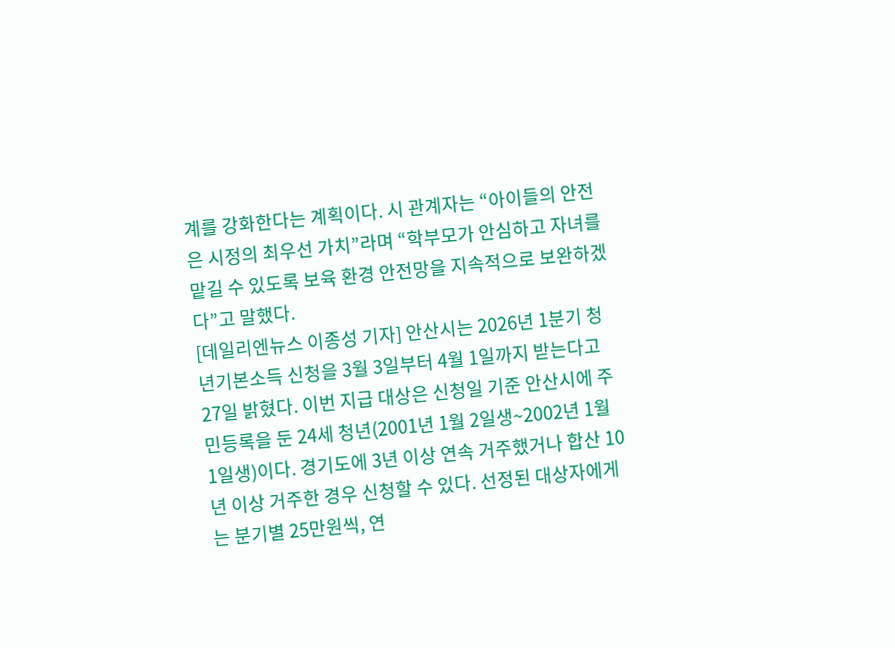계를 강화한다는 계획이다. 시 관계자는 “아이들의 안전은 시정의 최우선 가치”라며 “학부모가 안심하고 자녀를 맡길 수 있도록 보육 환경 안전망을 지속적으로 보완하겠다”고 말했다.
[데일리엔뉴스 이종성 기자] 안산시는 2026년 1분기 청년기본소득 신청을 3월 3일부터 4월 1일까지 받는다고 27일 밝혔다. 이번 지급 대상은 신청일 기준 안산시에 주민등록을 둔 24세 청년(2001년 1월 2일생~2002년 1월 1일생)이다. 경기도에 3년 이상 연속 거주했거나 합산 10년 이상 거주한 경우 신청할 수 있다. 선정된 대상자에게는 분기별 25만원씩, 연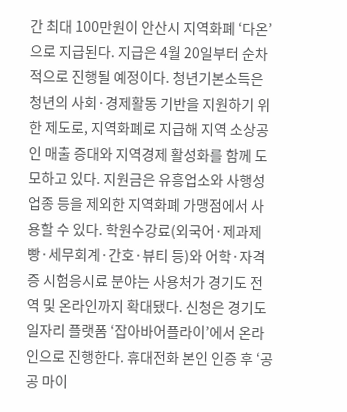간 최대 100만원이 안산시 지역화폐 ‘다온’으로 지급된다. 지급은 4월 20일부터 순차적으로 진행될 예정이다. 청년기본소득은 청년의 사회·경제활동 기반을 지원하기 위한 제도로, 지역화폐로 지급해 지역 소상공인 매출 증대와 지역경제 활성화를 함께 도모하고 있다. 지원금은 유흥업소와 사행성 업종 등을 제외한 지역화폐 가맹점에서 사용할 수 있다. 학원수강료(외국어·제과제빵·세무회계·간호·뷰티 등)와 어학·자격증 시험응시료 분야는 사용처가 경기도 전역 및 온라인까지 확대됐다. 신청은 경기도 일자리 플랫폼 ‘잡아바어플라이’에서 온라인으로 진행한다. 휴대전화 본인 인증 후 ‘공공 마이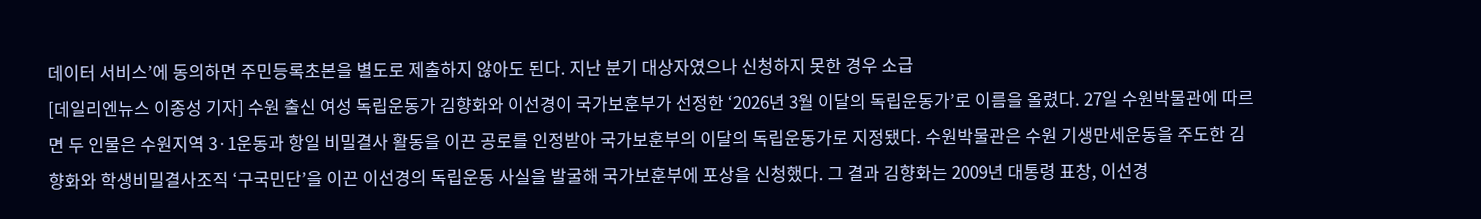데이터 서비스’에 동의하면 주민등록초본을 별도로 제출하지 않아도 된다. 지난 분기 대상자였으나 신청하지 못한 경우 소급
[데일리엔뉴스 이종성 기자] 수원 출신 여성 독립운동가 김향화와 이선경이 국가보훈부가 선정한 ‘2026년 3월 이달의 독립운동가’로 이름을 올렸다. 27일 수원박물관에 따르면 두 인물은 수원지역 3·1운동과 항일 비밀결사 활동을 이끈 공로를 인정받아 국가보훈부의 이달의 독립운동가로 지정됐다. 수원박물관은 수원 기생만세운동을 주도한 김향화와 학생비밀결사조직 ‘구국민단’을 이끈 이선경의 독립운동 사실을 발굴해 국가보훈부에 포상을 신청했다. 그 결과 김향화는 2009년 대통령 표창, 이선경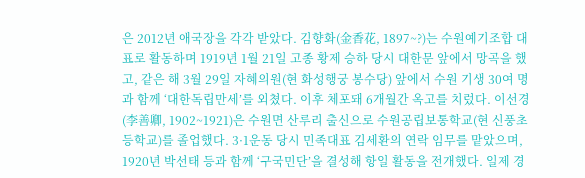은 2012년 애국장을 각각 받았다. 김향화(金香花, 1897~?)는 수원예기조합 대표로 활동하며 1919년 1월 21일 고종 황제 승하 당시 대한문 앞에서 망곡을 했고, 같은 해 3월 29일 자혜의원(현 화성행궁 봉수당) 앞에서 수원 기생 30여 명과 함께 ‘대한독립만세’를 외쳤다. 이후 체포돼 6개월간 옥고를 치렀다. 이선경(李善卿, 1902~1921)은 수원면 산루리 출신으로 수원공립보통학교(현 신풍초등학교)를 졸업했다. 3·1운동 당시 민족대표 김세환의 연락 임무를 맡았으며, 1920년 박선태 등과 함께 ‘구국민단’을 결성해 항일 활동을 전개했다. 일제 경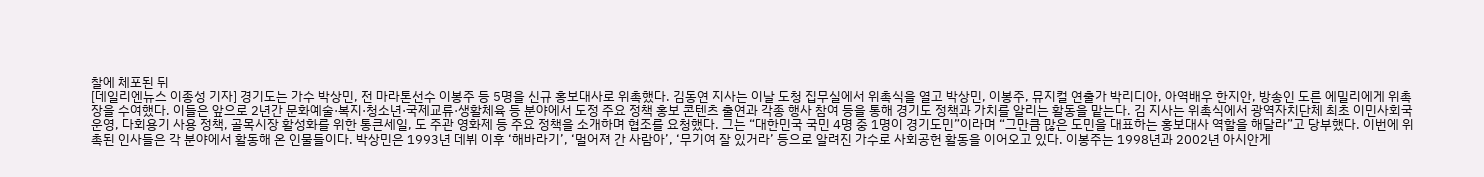찰에 체포된 뒤
[데일리엔뉴스 이종성 기자] 경기도는 가수 박상민, 전 마라톤선수 이봉주 등 5명을 신규 홍보대사로 위촉했다. 김동연 지사는 이날 도청 집무실에서 위촉식을 열고 박상민, 이봉주, 뮤지컬 연출가 박리디아, 아역배우 한지안, 방송인 도른 에밀리에게 위촉장을 수여했다. 이들은 앞으로 2년간 문화예술·복지·청소년·국제교류·생활체육 등 분야에서 도정 주요 정책 홍보 콘텐츠 출연과 각종 행사 참여 등을 통해 경기도 정책과 가치를 알리는 활동을 맡는다. 김 지사는 위촉식에서 광역자치단체 최초 이민사회국 운영, 다회용기 사용 정책, 골목시장 활성화를 위한 통큰세일, 도 주관 영화제 등 주요 정책을 소개하며 협조를 요청했다. 그는 “대한민국 국민 4명 중 1명이 경기도민”이라며 “그만큼 많은 도민을 대표하는 홍보대사 역할을 해달라”고 당부했다. 이번에 위촉된 인사들은 각 분야에서 활동해 온 인물들이다. 박상민은 1993년 데뷔 이후 ‘해바라기’, ‘멀어져 간 사람아’, ‘무기여 잘 있거라’ 등으로 알려진 가수로 사회공헌 활동을 이어오고 있다. 이봉주는 1998년과 2002년 아시안게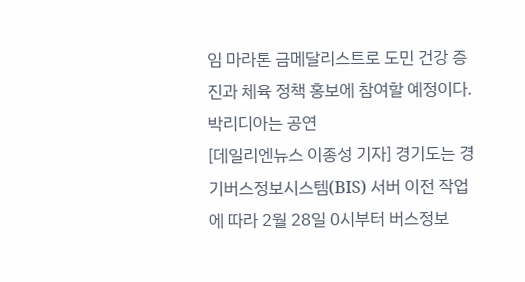임 마라톤 금메달리스트로 도민 건강 증진과 체육 정책 홍보에 참여할 예정이다. 박리디아는 공연
[데일리엔뉴스 이종성 기자] 경기도는 경기버스정보시스템(BIS) 서버 이전 작업에 따라 2월 28일 0시부터 버스정보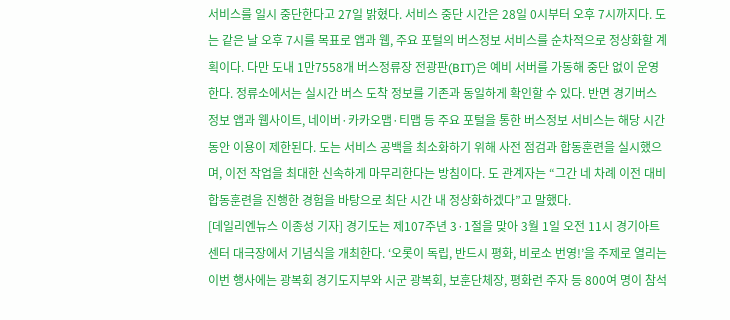서비스를 일시 중단한다고 27일 밝혔다. 서비스 중단 시간은 28일 0시부터 오후 7시까지다. 도는 같은 날 오후 7시를 목표로 앱과 웹, 주요 포털의 버스정보 서비스를 순차적으로 정상화할 계획이다. 다만 도내 1만7558개 버스정류장 전광판(BIT)은 예비 서버를 가동해 중단 없이 운영한다. 정류소에서는 실시간 버스 도착 정보를 기존과 동일하게 확인할 수 있다. 반면 경기버스정보 앱과 웹사이트, 네이버·카카오맵·티맵 등 주요 포털을 통한 버스정보 서비스는 해당 시간 동안 이용이 제한된다. 도는 서비스 공백을 최소화하기 위해 사전 점검과 합동훈련을 실시했으며, 이전 작업을 최대한 신속하게 마무리한다는 방침이다. 도 관계자는 “그간 네 차례 이전 대비 합동훈련을 진행한 경험을 바탕으로 최단 시간 내 정상화하겠다”고 말했다.
[데일리엔뉴스 이종성 기자] 경기도는 제107주년 3·1절을 맞아 3월 1일 오전 11시 경기아트센터 대극장에서 기념식을 개최한다. ‘오롯이 독립, 반드시 평화, 비로소 번영!’을 주제로 열리는 이번 행사에는 광복회 경기도지부와 시군 광복회, 보훈단체장, 평화런 주자 등 800여 명이 참석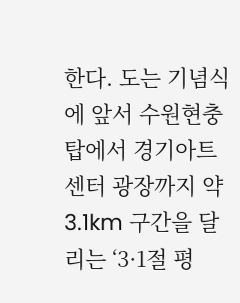한다. 도는 기념식에 앞서 수원현충탑에서 경기아트센터 광장까지 약 3.1km 구간을 달리는 ‘3·1절 평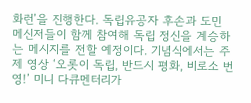화런’을 진행한다. 독립유공자 후손과 도민 메신저들이 함께 참여해 독립 정신을 계승하는 메시지를 전할 예정이다. 기념식에서는 주제 영상 ‘오롯이 독립, 반드시 평화, 비로소 번영!’ 미니 다큐멘터리가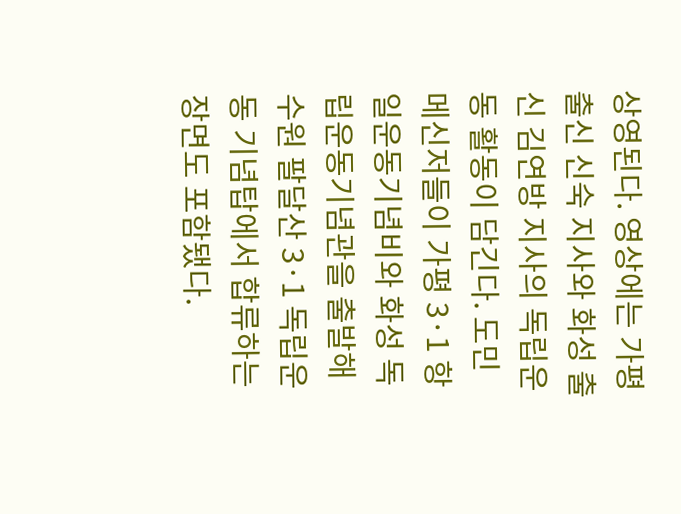상영된다. 영상에는 가평 출신 신숙 지사와 화성 출신 김연방 지사의 독립운동 활동이 담긴다. 도민 메신저들이 가평 3·1 항일운동기념비와 화성 독립운동기념관을 출발해 수원 팔달산 3·1 독립운동 기념탑에서 합류하는 장면도 포함됐다.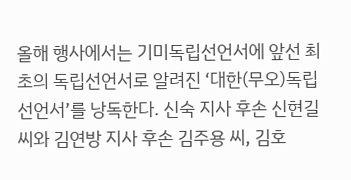올해 행사에서는 기미독립선언서에 앞선 최초의 독립선언서로 알려진 ‘대한(무오)독립선언서’를 낭독한다. 신숙 지사 후손 신현길 씨와 김연방 지사 후손 김주용 씨, 김호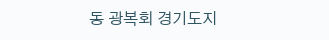동 광복회 경기도지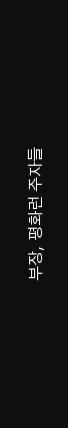부장, 평화런 주자들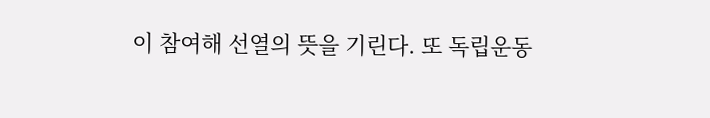이 참여해 선열의 뜻을 기린다. 또 독립운동